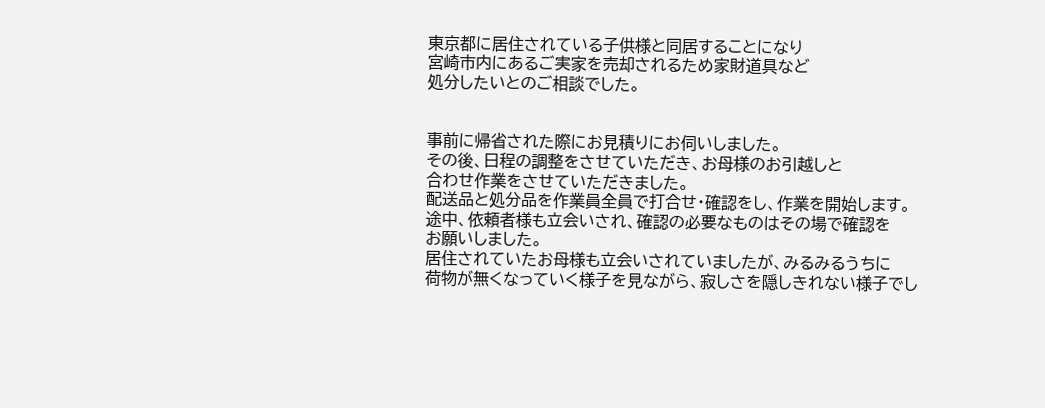東京都に居住されている子供様と同居することになり
宮崎市内にあるご実家を売却されるため家財道具など
処分したいとのご相談でした。


事前に帰省された際にお見積りにお伺いしました。
その後、日程の調整をさせていただき、お母様のお引越しと
合わせ作業をさせていただきました。
配送品と処分品を作業員全員で打合せ・確認をし、作業を開始します。
途中、依頼者様も立会いされ、確認の必要なものはその場で確認を
お願いしました。
居住されていたお母様も立会いされていましたが、みるみるうちに
荷物が無くなっていく様子を見ながら、寂しさを隠しきれない様子でし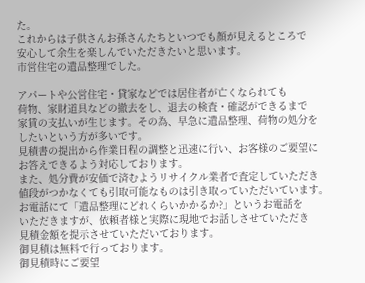た。
これからは子供さんお孫さんたちといつでも顔が見えるところで
安心して余生を楽しんでいただきたいと思います。
市営住宅の遺品整理でした。

アパートや公営住宅・貸家などでは居住者が亡くなられても
荷物、家財道具などの撤去をし、退去の検査・確認ができるまで
家賃の支払いが生じます。その為、早急に遺品整理、荷物の処分を
したいという方が多いです。
見積書の提出から作業日程の調整と迅速に行い、お客様のご要望に
お答えできるよう対応しております。
また、処分費が安価で済むようリサイクル業者で査定していただき
値段がつかなくても引取可能なものは引き取っていただいています。
お電話にて「遺品整理にどれくらいかかるか?」というお電話を
いただきますが、依頼者様と実際に現地でお話しさせていただき
見積金額を提示させていただいております。
御見積は無料で行っております。
御見積時にご要望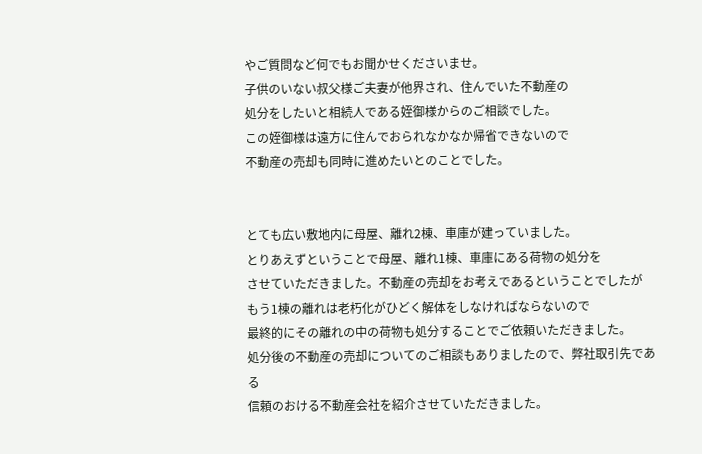やご質問など何でもお聞かせくださいませ。
子供のいない叔父様ご夫妻が他界され、住んでいた不動産の
処分をしたいと相続人である姪御様からのご相談でした。
この姪御様は遠方に住んでおられなかなか帰省できないので
不動産の売却も同時に進めたいとのことでした。


とても広い敷地内に母屋、離れ2棟、車庫が建っていました。
とりあえずということで母屋、離れ1棟、車庫にある荷物の処分を
させていただきました。不動産の売却をお考えであるということでしたが
もう1棟の離れは老朽化がひどく解体をしなければならないので
最終的にその離れの中の荷物も処分することでご依頼いただきました。
処分後の不動産の売却についてのご相談もありましたので、弊社取引先である
信頼のおける不動産会社を紹介させていただきました。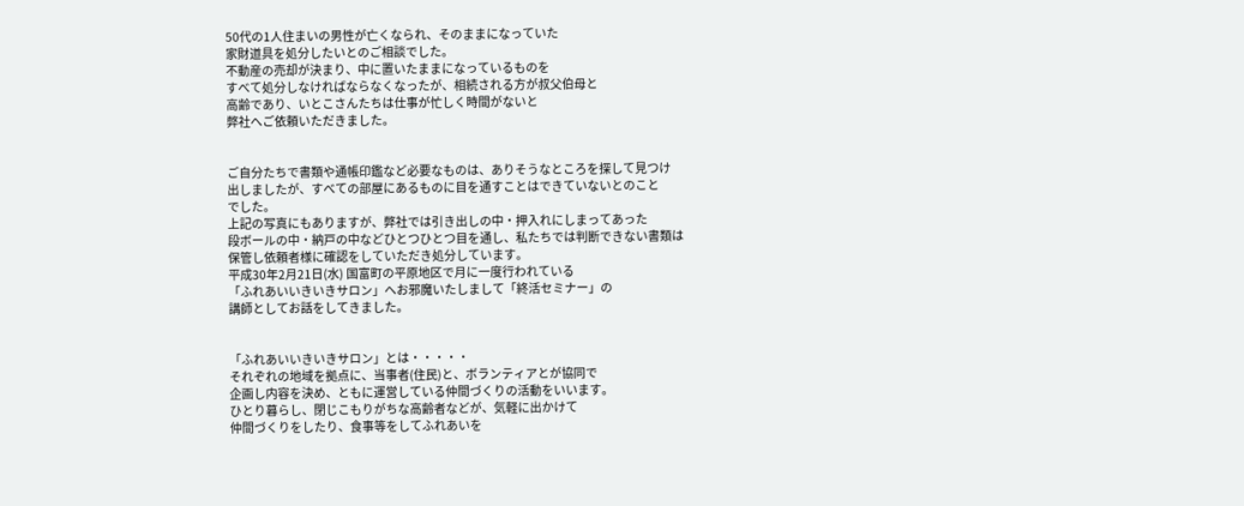50代の1人住まいの男性が亡くなられ、そのままになっていた
家財道具を処分したいとのご相談でした。
不動産の売却が決まり、中に置いたままになっているものを
すべて処分しなければならなくなったが、相続される方が叔父伯母と
高齢であり、いとこさんたちは仕事が忙しく時間がないと
弊社へご依頼いただきました。


ご自分たちで書類や通帳印鑑など必要なものは、ありそうなところを探して見つけ
出しましたが、すべての部屋にあるものに目を通すことはできていないとのこと
でした。
上記の写真にもありますが、弊社では引き出しの中・押入れにしまってあった
段ボールの中・納戸の中などひとつひとつ目を通し、私たちでは判断できない書類は
保管し依頼者様に確認をしていただき処分しています。
平成30年2月21日(水) 国富町の平原地区で月に一度行われている
「ふれあいいきいきサロン」へお邪魔いたしまして「終活セミナー」の
講師としてお話をしてきました。


「ふれあいいきいきサロン」とは・・・・・
それぞれの地域を拠点に、当事者(住民)と、ボランティアとが協同で
企画し内容を決め、ともに運営している仲間づくりの活動をいいます。
ひとり暮らし、閉じこもりがちな高齢者などが、気軽に出かけて
仲間づくりをしたり、食事等をしてふれあいを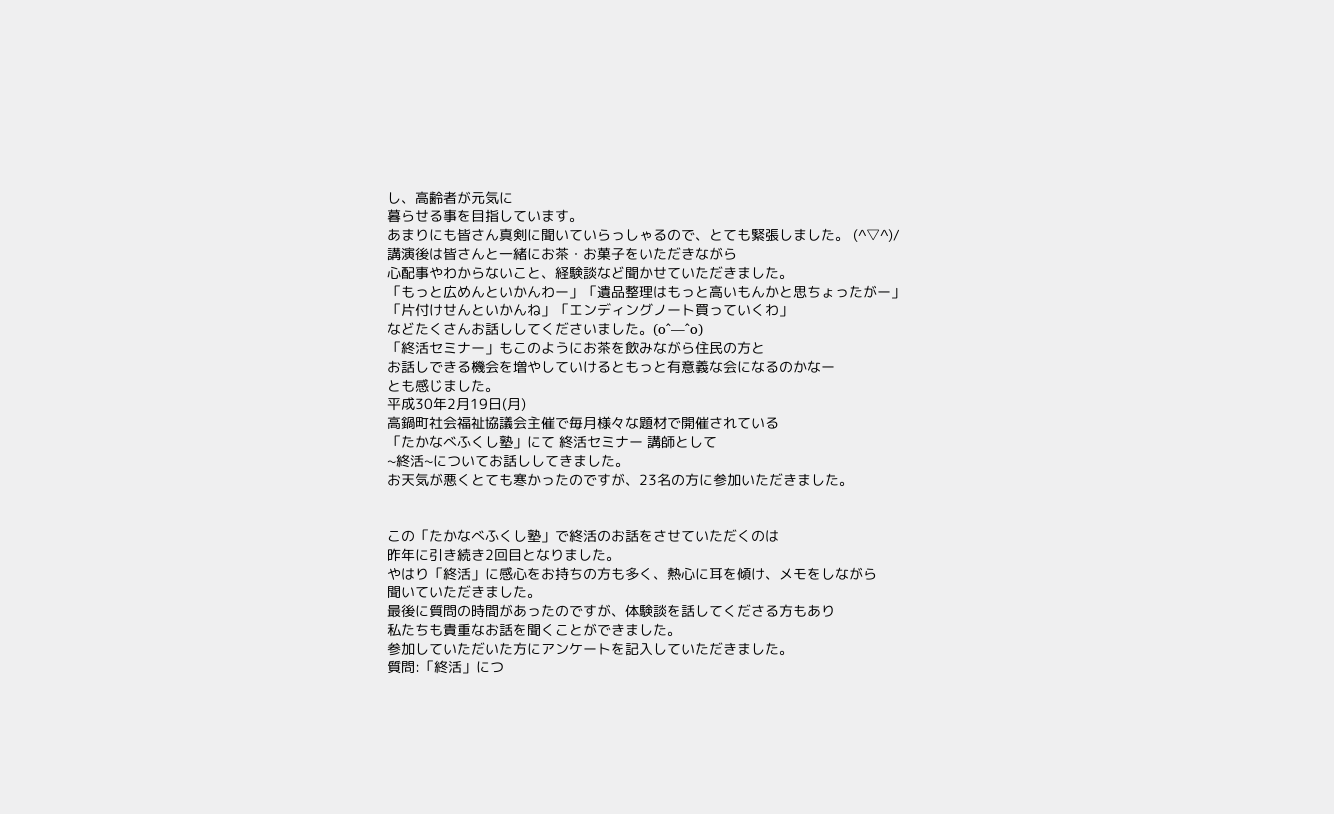し、高齢者が元気に
暮らせる事を目指しています。
あまりにも皆さん真剣に聞いていらっしゃるので、とても緊張しました。 (^▽^)/
講演後は皆さんと一緒にお茶・お菓子をいただきながら
心配事やわからないこと、経験談など聞かせていただきました。
「もっと広めんといかんわー」「遺品整理はもっと高いもんかと思ちょったがー」
「片付けせんといかんね」「エンディングノート買っていくわ」
などたくさんお話ししてくださいました。(o^―^o)
「終活セミナー」もこのようにお茶を飲みながら住民の方と
お話しできる機会を増やしていけるともっと有意義な会になるのかなー
とも感じました。
平成30年2月19日(月)
高鍋町社会福祉協議会主催で毎月様々な題材で開催されている
「たかなべふくし塾」にて 終活セミナー 講師として
~終活~についてお話ししてきました。
お天気が悪くとても寒かったのですが、23名の方に参加いただきました。


この「たかなべふくし塾」で終活のお話をさせていただくのは
昨年に引き続き2回目となりました。
やはり「終活」に感心をお持ちの方も多く、熱心に耳を傾け、メモをしながら
聞いていただきました。
最後に質問の時間があったのですが、体験談を話してくださる方もあり
私たちも貴重なお話を聞くことができました。
参加していただいた方にアンケートを記入していただきました。
質問:「終活」につ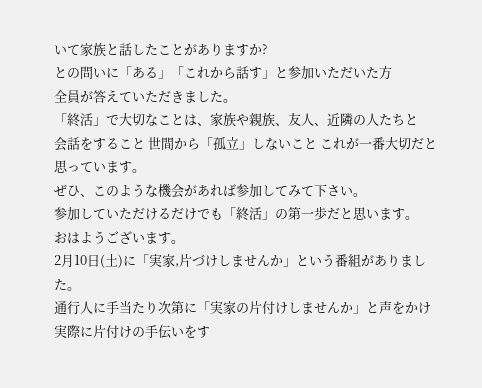いて家族と話したことがありますか?
との問いに「ある」「これから話す」と参加いただいた方
全員が答えていただきました。
「終活」で大切なことは、家族や親族、友人、近隣の人たちと
会話をすること 世間から「孤立」しないこと これが一番大切だと
思っています。
ぜひ、このような機会があれば参加してみて下さい。
参加していただけるだけでも「終活」の第一歩だと思います。
おはようございます。
2月10日(土)に「実家,片づけしませんか」という番組がありました。
通行人に手当たり次第に「実家の片付けしませんか」と声をかけ
実際に片付けの手伝いをす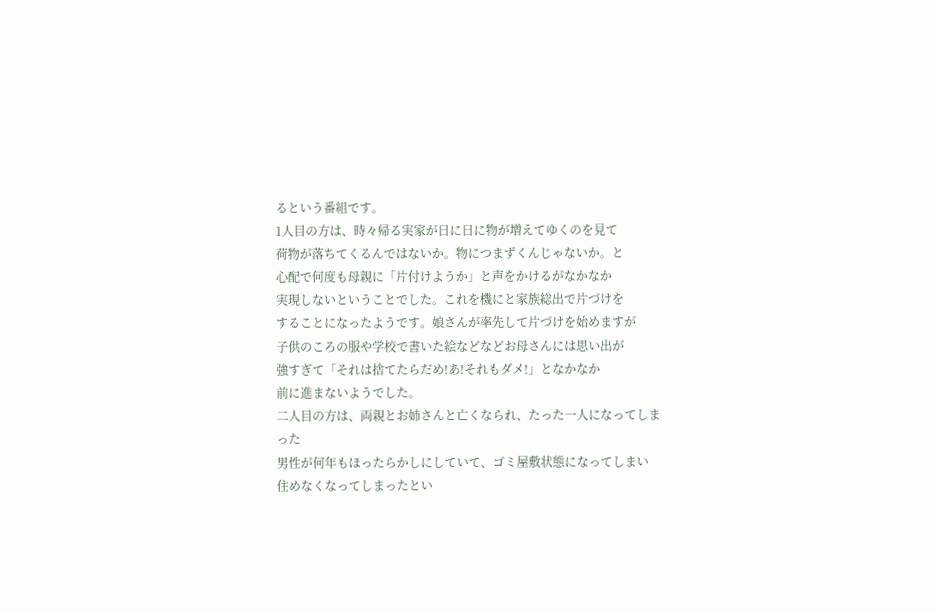るという番組です。
1人目の方は、時々帰る実家が日に日に物が増えてゆくのを見て
荷物が落ちてくるんではないか。物につまずくんじゃないか。と
心配で何度も母親に「片付けようか」と声をかけるがなかなか
実現しないということでした。これを機にと家族総出で片づけを
することになったようです。娘さんが率先して片づけを始めますが
子供のころの服や学校で書いた絵などなどお母さんには思い出が
強すぎて「それは捨てたらだめ!あ!それもダメ!」となかなか
前に進まないようでした。
二人目の方は、両親とお姉さんと亡くなられ、たった一人になってしまった
男性が何年もほったらかしにしていて、ゴミ屋敷状態になってしまい
住めなくなってしまったとい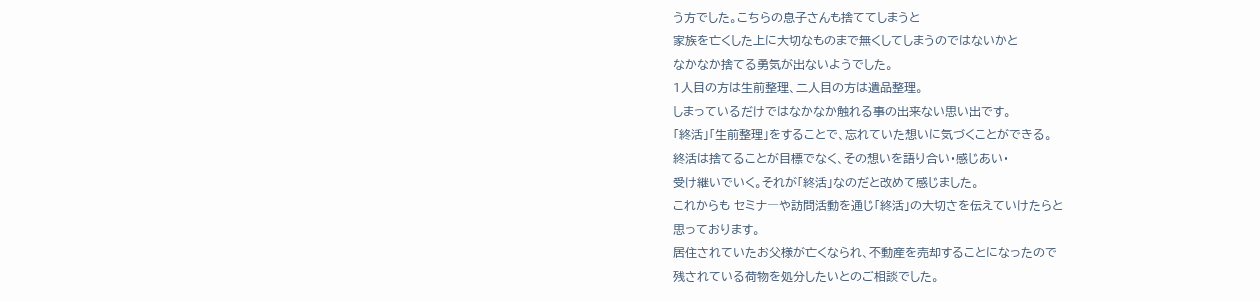う方でした。こちらの息子さんも捨ててしまうと
家族を亡くした上に大切なものまで無くしてしまうのではないかと
なかなか捨てる勇気が出ないようでした。
1人目の方は生前整理、二人目の方は遺品整理。
しまっているだけではなかなか触れる事の出来ない思い出です。
「終活」「生前整理」をすることで、忘れていた想いに気づくことができる。
終活は捨てることが目標でなく、その想いを語り合い・感じあい・
受け継いでいく。それが「終活」なのだと改めて感じました。
これからも セミナ―や訪問活動を通じ「終活」の大切さを伝えていけたらと
思っております。
居住されていたお父様が亡くなられ、不動産を売却することになったので
残されている荷物を処分したいとのご相談でした。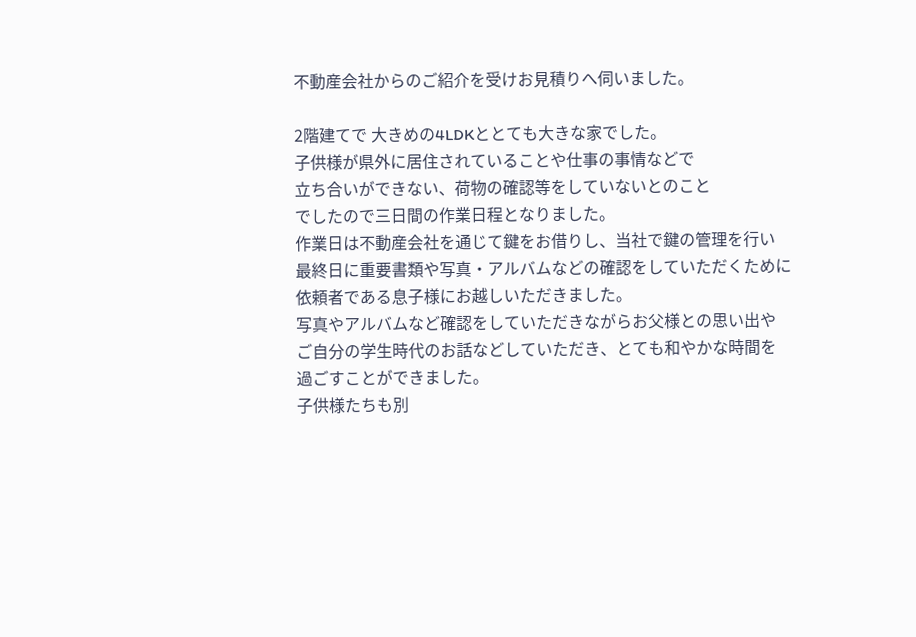不動産会社からのご紹介を受けお見積りへ伺いました。

2階建てで 大きめの4LDKととても大きな家でした。
子供様が県外に居住されていることや仕事の事情などで
立ち合いができない、荷物の確認等をしていないとのこと
でしたので三日間の作業日程となりました。
作業日は不動産会社を通じて鍵をお借りし、当社で鍵の管理を行い
最終日に重要書類や写真・アルバムなどの確認をしていただくために
依頼者である息子様にお越しいただきました。
写真やアルバムなど確認をしていただきながらお父様との思い出や
ご自分の学生時代のお話などしていただき、とても和やかな時間を
過ごすことができました。
子供様たちも別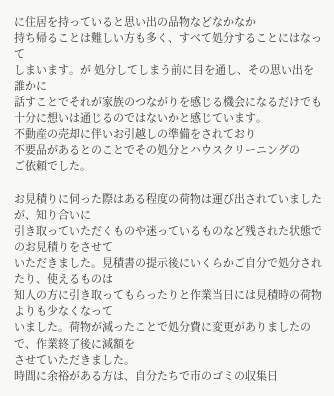に住居を持っていると思い出の品物などなかなか
持ち帰ることは難しい方も多く、すべて処分することにはなって
しまいます。が 処分してしまう前に目を通し、その思い出を誰かに
話すことでそれが家族のつながりを感じる機会になるだけでも
十分に想いは通じるのではないかと感じています。
不動産の売却に伴いお引越しの準備をされており
不要品があるとのことでその処分とハウスクリーニングの
ご依頼でした。

お見積りに伺った際はある程度の荷物は運び出されていましたが、知り合いに
引き取っていただくものや迷っているものなど残された状態でのお見積りをさせて
いただきました。見積書の提示後にいくらかご自分で処分されたり、使えるものは
知人の方に引き取ってもらったりと作業当日には見積時の荷物よりも少なくなって
いました。荷物が減ったことで処分費に変更がありましたので、作業終了後に減額を
させていただきました。
時間に余裕がある方は、自分たちで市のゴミの収集日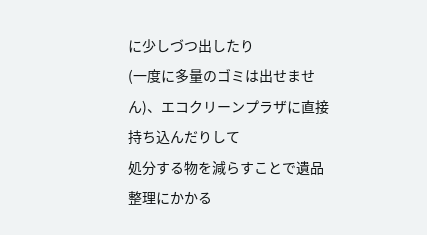に少しづつ出したり
(一度に多量のゴミは出せません)、エコクリーンプラザに直接持ち込んだりして
処分する物を減らすことで遺品整理にかかる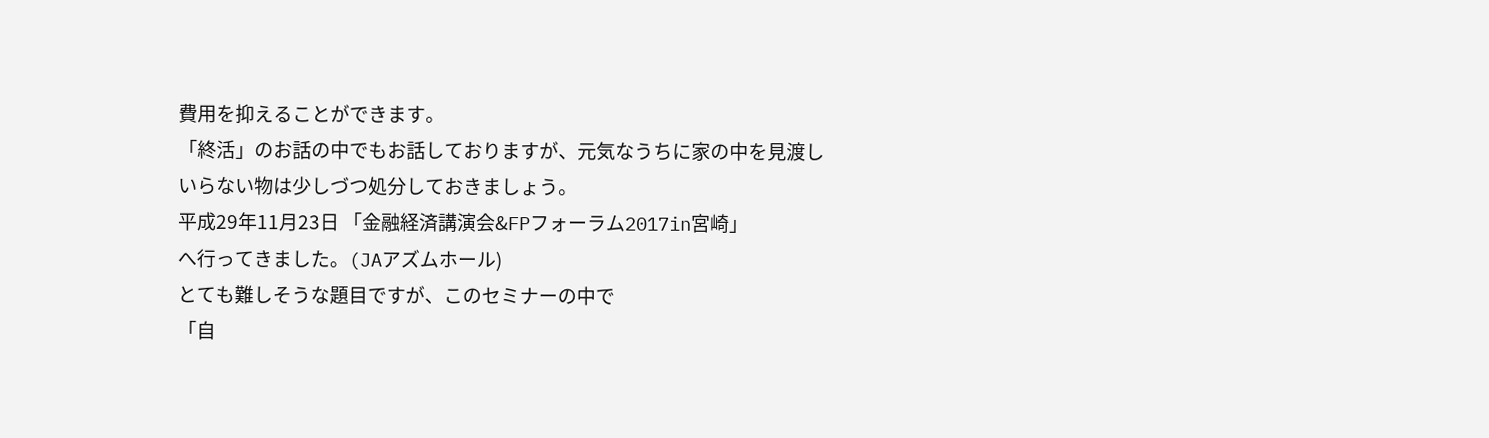費用を抑えることができます。
「終活」のお話の中でもお話しておりますが、元気なうちに家の中を見渡し
いらない物は少しづつ処分しておきましょう。
平成29年11月23日 「金融経済講演会&FPフォーラム2017in宮崎」
へ行ってきました。(JAアズムホール)
とても難しそうな題目ですが、このセミナーの中で
「自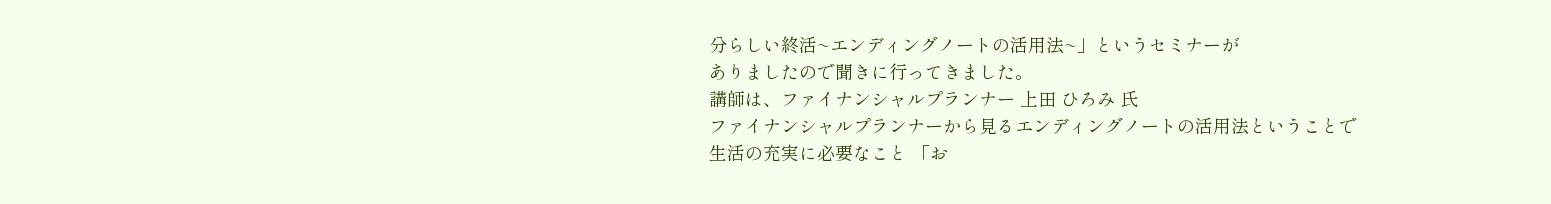分らしい終活~エンディングノートの活用法~」というセミナーが
ありましたので聞きに行ってきました。
講師は、ファイナンシャルプランナー 上田 ひろみ 氏
ファイナンシャルプランナーから見るエンディングノートの活用法ということで
生活の充実に必要なこと 「お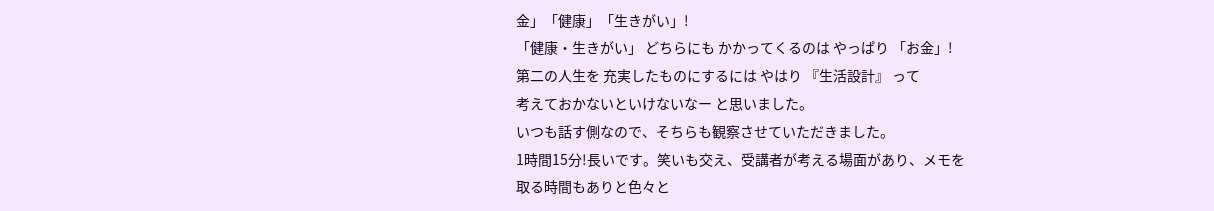金」「健康」「生きがい」!
「健康・生きがい」 どちらにも かかってくるのは やっぱり 「お金」!
第二の人生を 充実したものにするには やはり 『生活設計』 って
考えておかないといけないなー と思いました。
いつも話す側なので、そちらも観察させていただきました。
1時間15分!長いです。笑いも交え、受講者が考える場面があり、メモを
取る時間もありと色々と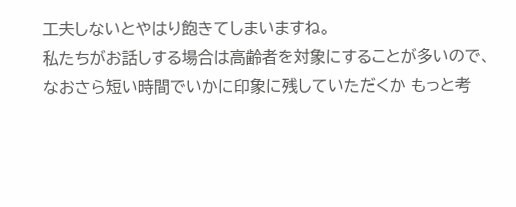工夫しないとやはり飽きてしまいますね。
私たちがお話しする場合は高齢者を対象にすることが多いので、
なおさら短い時間でいかに印象に残していただくか もっと考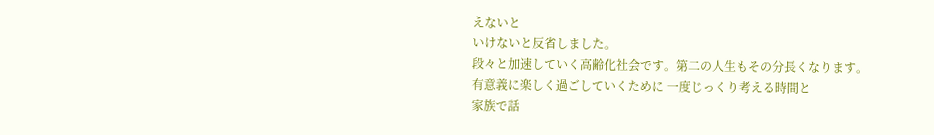えないと
いけないと反省しました。
段々と加速していく高齢化社会です。第二の人生もその分長くなります。
有意義に楽しく過ごしていくために 一度じっくり考える時間と
家族で話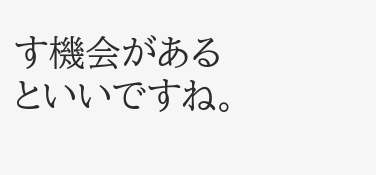す機会があるといいですね。